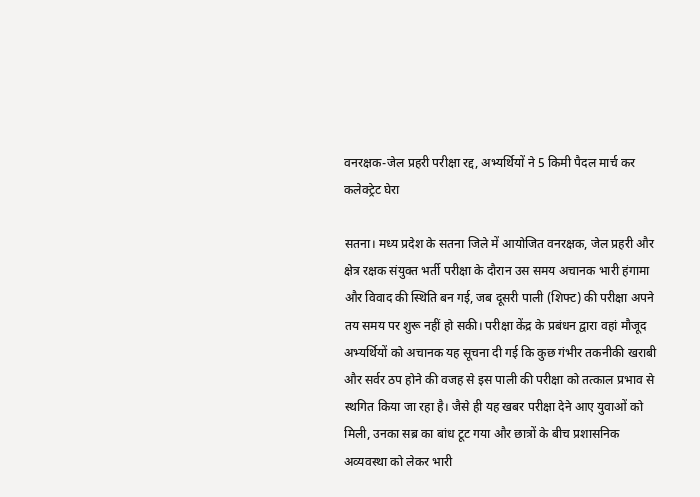वनरक्षक-जेल प्रहरी परीक्षा रद्द, अभ्यर्थियों ने 5 किमी पैदल मार्च कर कलेक्ट्रेट घेरा

सतना। मध्य प्रदेश के सतना जिले में आयोजित वनरक्षक, जेल प्रहरी और क्षेत्र रक्षक संयुक्त भर्ती परीक्षा के दौरान उस समय अचानक भारी हंगामा और विवाद की स्थिति बन गई, जब दूसरी पाली (शिफ्ट) की परीक्षा अपने तय समय पर शुरू नहीं हो सकी। परीक्षा केंद्र के प्रबंधन द्वारा वहां मौजूद अभ्यर्थियों को अचानक यह सूचना दी गई कि कुछ गंभीर तकनीकी खराबी और सर्वर ठप होने की वजह से इस पाली की परीक्षा को तत्काल प्रभाव से स्थगित किया जा रहा है। जैसे ही यह खबर परीक्षा देने आए युवाओं को मिली, उनका सब्र का बांध टूट गया और छात्रों के बीच प्रशासनिक अव्यवस्था को लेकर भारी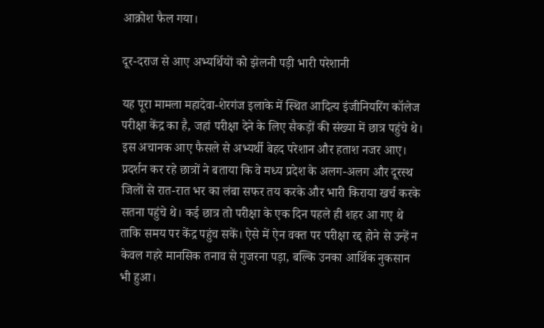आक्रोश फैल गया।

दूर-दराज से आए अभ्यर्थियों को झेलनी पड़ी भारी परेशानी

यह पूरा मामला महादेवा-शेरगंज इलाके में स्थित आदित्य इंजीनियरिंग कॉलेज परीक्षा केंद्र का है, जहां परीक्षा देने के लिए सैकड़ों की संख्या में छात्र पहुंचे थे। इस अचानक आए फैसले से अभ्यर्थी बेहद परेशान और हताश नजर आए। प्रदर्शन कर रहे छात्रों ने बताया कि वे मध्य प्रदेश के अलग-अलग और दूरस्थ जिलों से रात-रात भर का लंबा सफर तय करके और भारी किराया खर्च करके सतना पहुंचे थे। कई छात्र तो परीक्षा के एक दिन पहले ही शहर आ गए थे ताकि समय पर केंद्र पहुंच सकें। ऐसे में ऐन वक्त पर परीक्षा रद्द होने से उन्हें न केवल गहरे मानसिक तनाव से गुजरना पड़ा, बल्कि उनका आर्थिक नुकसान भी हुआ।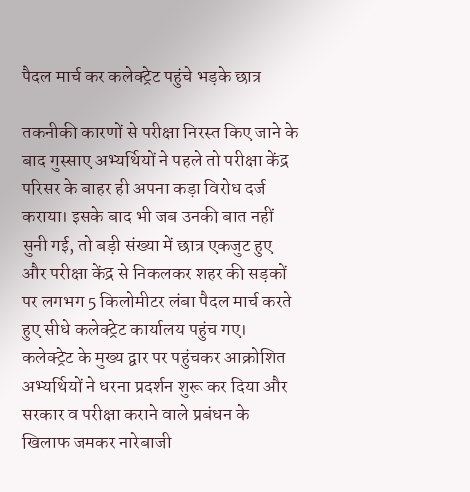पैदल मार्च कर कलेक्ट्रेट पहुंचे भड़के छात्र

तकनीकी कारणों से परीक्षा निरस्त किए जाने के बाद गुस्साए अभ्यर्थियों ने पहले तो परीक्षा केंद्र परिसर के बाहर ही अपना कड़ा विरोध दर्ज कराया। इसके बाद भी जब उनकी बात नहीं सुनी गई, तो बड़ी संख्या में छात्र एकजुट हुए और परीक्षा केंद्र से निकलकर शहर की सड़कों पर लगभग 5 किलोमीटर लंबा पैदल मार्च करते हुए सीधे कलेक्ट्रेट कार्यालय पहुंच गए। कलेक्ट्रेट के मुख्य द्वार पर पहुंचकर आक्रोशित अभ्यर्थियों ने धरना प्रदर्शन शुरू कर दिया और सरकार व परीक्षा कराने वाले प्रबंधन के खिलाफ जमकर नारेबाजी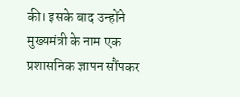की। इसके बाद उन्होंने मुख्यमंत्री के नाम एक प्रशासनिक ज्ञापन सौंपकर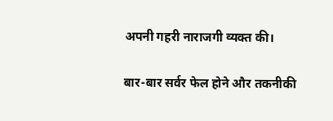अपनी गहरी नाराजगी व्यक्त की।

बार-बार सर्वर फेल होने और तकनीकी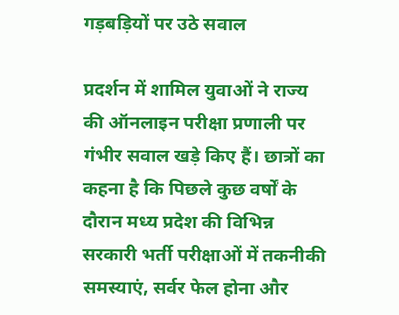गड़बड़ियों पर उठे सवाल

प्रदर्शन में शामिल युवाओं ने राज्य की ऑनलाइन परीक्षा प्रणाली पर गंभीर सवाल खड़े किए हैं। छात्रों का कहना है कि पिछले कुछ वर्षों के दौरान मध्य प्रदेश की विभिन्न सरकारी भर्ती परीक्षाओं में तकनीकी समस्याएं, सर्वर फेल होना और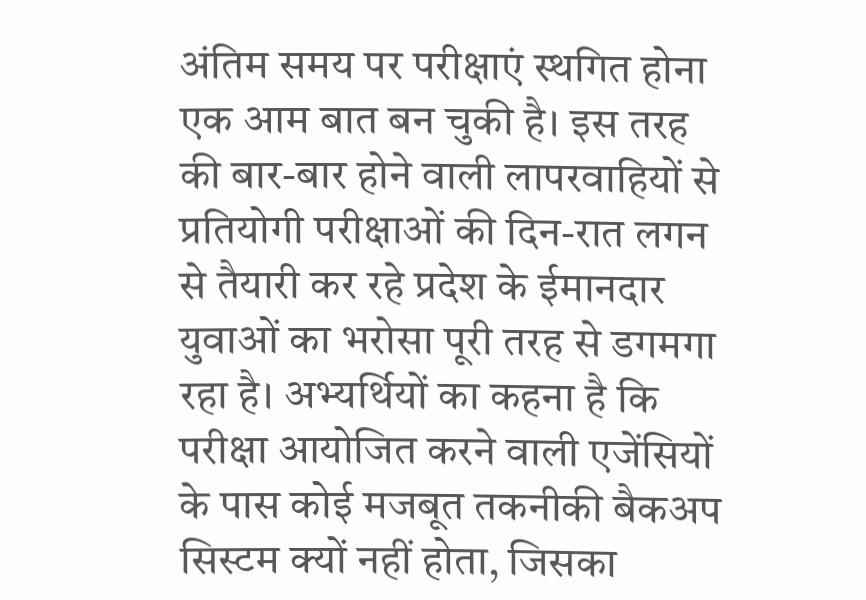अंतिम समय पर परीक्षाएं स्थगित होना एक आम बात बन चुकी है। इस तरह की बार-बार होने वाली लापरवाहियों से प्रतियोगी परीक्षाओं की दिन-रात लगन से तैयारी कर रहे प्रदेश के ईमानदार युवाओं का भरोसा पूरी तरह से डगमगा रहा है। अभ्यर्थियों का कहना है कि परीक्षा आयोजित करने वाली एजेंसियों के पास कोई मजबूत तकनीकी बैकअप सिस्टम क्यों नहीं होता, जिसका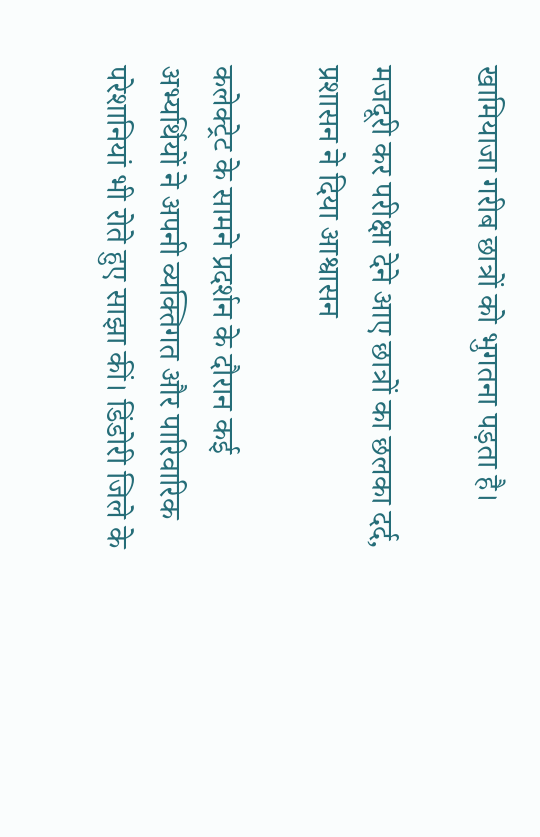खामियाजा गरीब छात्रों को भुगतना पड़ता है।

मजदूरी कर परीक्षा देने आए छात्रों का छलका दर्द, प्रशासन ने दिया आश्वासन

कलेक्ट्रेट के सामने प्रदर्शन के दौरान कई अभ्यर्थियों ने अपनी व्यक्तिगत और पारिवारिक परेशानियां भी रोते हुए साझा कीं। डिंडोरी जिले के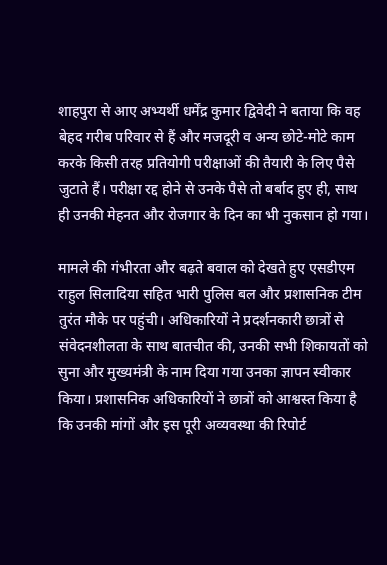शाहपुरा से आए अभ्यर्थी धर्मेंद्र कुमार द्विवेदी ने बताया कि वह बेहद गरीब परिवार से हैं और मजदूरी व अन्य छोटे-मोटे काम करके किसी तरह प्रतियोगी परीक्षाओं की तैयारी के लिए पैसे जुटाते हैं। परीक्षा रद्द होने से उनके पैसे तो बर्बाद हुए ही, साथ ही उनकी मेहनत और रोजगार के दिन का भी नुकसान हो गया।

मामले की गंभीरता और बढ़ते बवाल को देखते हुए एसडीएम राहुल सिलादिया सहित भारी पुलिस बल और प्रशासनिक टीम तुरंत मौके पर पहुंची। अधिकारियों ने प्रदर्शनकारी छात्रों से संवेदनशीलता के साथ बातचीत की, उनकी सभी शिकायतों को सुना और मुख्यमंत्री के नाम दिया गया उनका ज्ञापन स्वीकार किया। प्रशासनिक अधिकारियों ने छात्रों को आश्वस्त किया है कि उनकी मांगों और इस पूरी अव्यवस्था की रिपोर्ट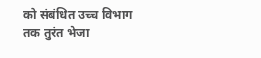को संबंधित उच्च विभाग तक तुरंत भेजा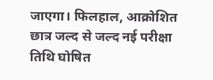जाएगा। फिलहाल, आक्रोशित छात्र जल्द से जल्द नई परीक्षा तिथि घोषित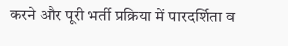करने और पूरी भर्ती प्रक्रिया में पारदर्शिता व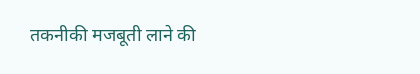तकनीकी मजबूती लाने की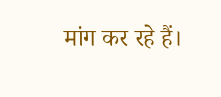मांग कर रहे हैं।